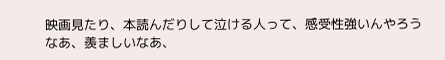映画見たり、本読んだりして泣ける人って、感受性強いんやろうなあ、羨ましいなあ、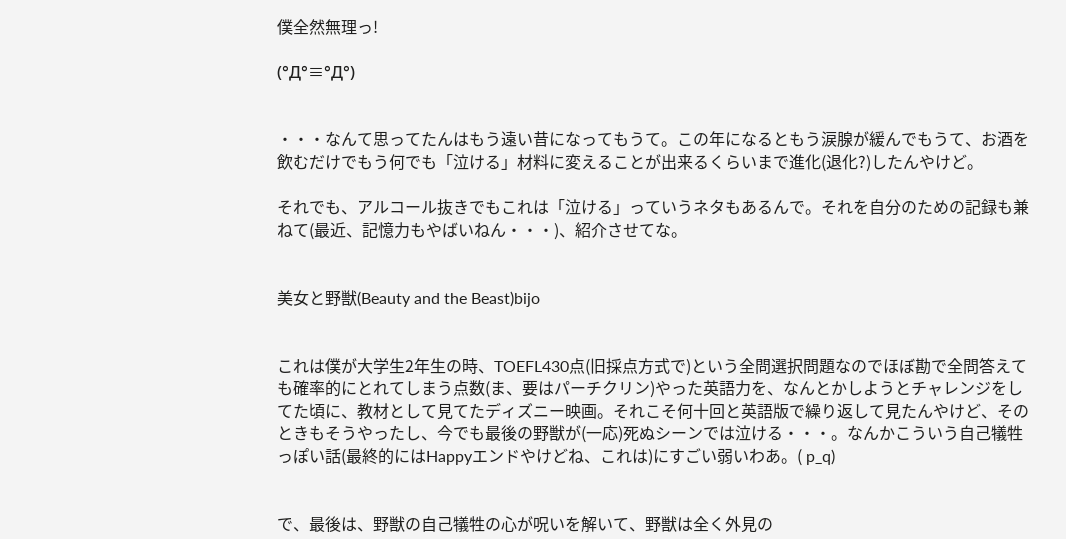僕全然無理っ!

(°Д°≡°Д°)


・・・なんて思ってたんはもう遠い昔になってもうて。この年になるともう涙腺が緩んでもうて、お酒を飲むだけでもう何でも「泣ける」材料に変えることが出来るくらいまで進化(退化?)したんやけど。

それでも、アルコール抜きでもこれは「泣ける」っていうネタもあるんで。それを自分のための記録も兼ねて(最近、記憶力もやばいねん・・・)、紹介させてな。


美女と野獣(Beauty and the Beast)bijo


これは僕が大学生2年生の時、TOEFL430点(旧採点方式で)という全問選択問題なのでほぼ勘で全問答えても確率的にとれてしまう点数(ま、要はパーチクリン)やった英語力を、なんとかしようとチャレンジをしてた頃に、教材として見てたディズニー映画。それこそ何十回と英語版で繰り返して見たんやけど、そのときもそうやったし、今でも最後の野獣が(一応)死ぬシーンでは泣ける・・・。なんかこういう自己犠牲っぽい話(最終的にはHappyエンドやけどね、これは)にすごい弱いわあ。( p_q)


で、最後は、野獣の自己犠牲の心が呪いを解いて、野獣は全く外見の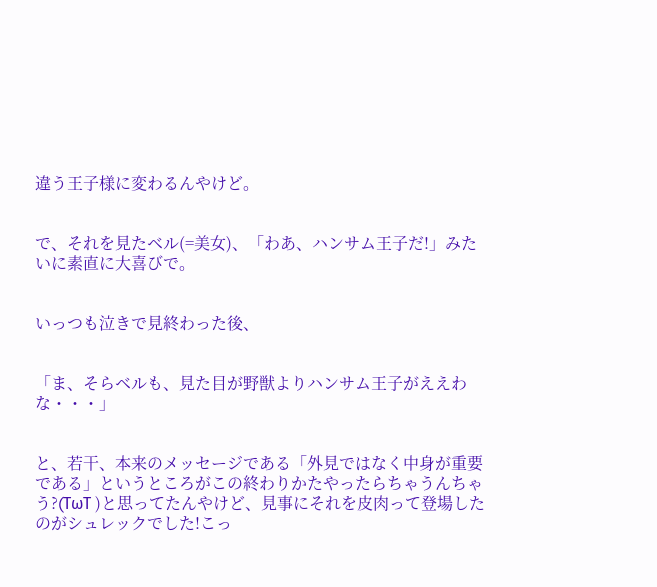違う王子様に変わるんやけど。


で、それを見たベル(=美女)、「わあ、ハンサム王子だ!」みたいに素直に大喜びで。


いっつも泣きで見終わった後、


「ま、そらベルも、見た目が野獣よりハンサム王子がええわな・・・」


と、若干、本来のメッセージである「外見ではなく中身が重要である」というところがこの終わりかたやったらちゃうんちゃう?(TωT )と思ってたんやけど、見事にそれを皮肉って登場したのがシュレックでした!こっ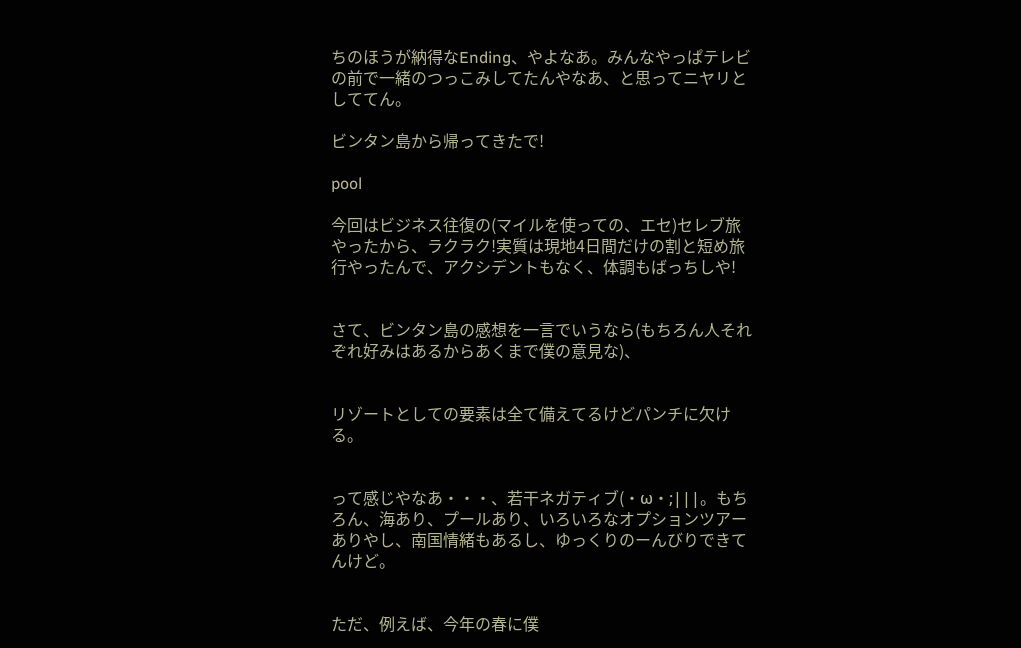ちのほうが納得なEnding、やよなあ。みんなやっぱテレビの前で一緒のつっこみしてたんやなあ、と思ってニヤリとしててん。

ビンタン島から帰ってきたで!

pool

今回はビジネス往復の(マイルを使っての、エセ)セレブ旅やったから、ラクラク!実質は現地4日間だけの割と短め旅行やったんで、アクシデントもなく、体調もばっちしや!


さて、ビンタン島の感想を一言でいうなら(もちろん人それぞれ好みはあるからあくまで僕の意見な)、


リゾートとしての要素は全て備えてるけどパンチに欠ける。


って感じやなあ・・・、若干ネガティブ(・ω・;|||。もちろん、海あり、プールあり、いろいろなオプションツアーありやし、南国情緒もあるし、ゆっくりのーんびりできてんけど。


ただ、例えば、今年の春に僕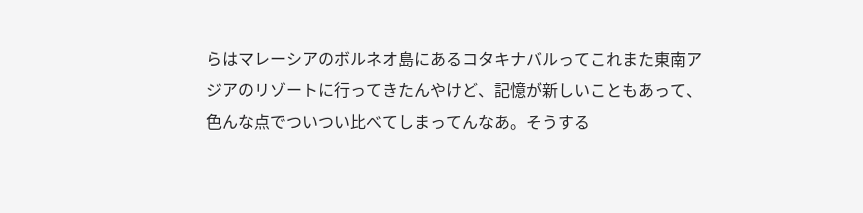らはマレーシアのボルネオ島にあるコタキナバルってこれまた東南アジアのリゾートに行ってきたんやけど、記憶が新しいこともあって、色んな点でついつい比べてしまってんなあ。そうする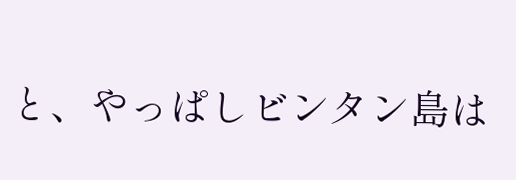と、やっぱしビンタン島は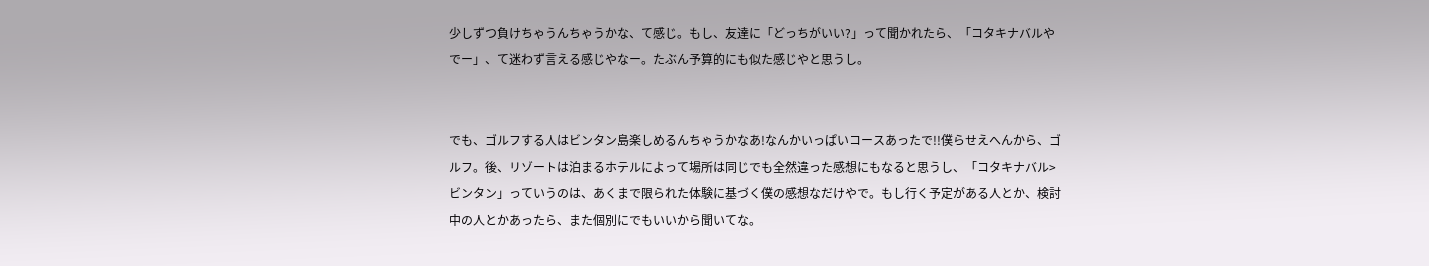少しずつ負けちゃうんちゃうかな、て感じ。もし、友達に「どっちがいい?」って聞かれたら、「コタキナバルやでー」、て迷わず言える感じやなー。たぶん予算的にも似た感じやと思うし。


でも、ゴルフする人はビンタン島楽しめるんちゃうかなあ!なんかいっぱいコースあったで!!僕らせえへんから、ゴルフ。後、リゾートは泊まるホテルによって場所は同じでも全然違った感想にもなると思うし、「コタキナバル>ビンタン」っていうのは、あくまで限られた体験に基づく僕の感想なだけやで。もし行く予定がある人とか、検討中の人とかあったら、また個別にでもいいから聞いてな。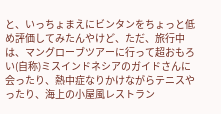と、いっちょまえにビンタンをちょっと低め評価してみたんやけど、ただ、旅行中は、マングローブツアーに行って超おもろい(自称)ミスインドネシアのガイドさんに会ったり、熱中症なりかけながらテニスやったり、海上の小屋風レストラン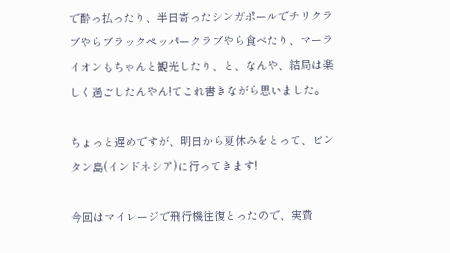で酔っ払ったり、半日寄ったシンガポールでチリクラブやらブラックペッパークラブやら食べたり、マーライオンもちゃんと観光したり、と、なんや、結局は楽しく過ごしたんやん!てこれ書きながら思いました。

ちょっと遅めですが、明日から夏休みをとって、ビンタン島(インドネシア)に行ってきます!

今回はマイレージで飛行機往復とったので、実費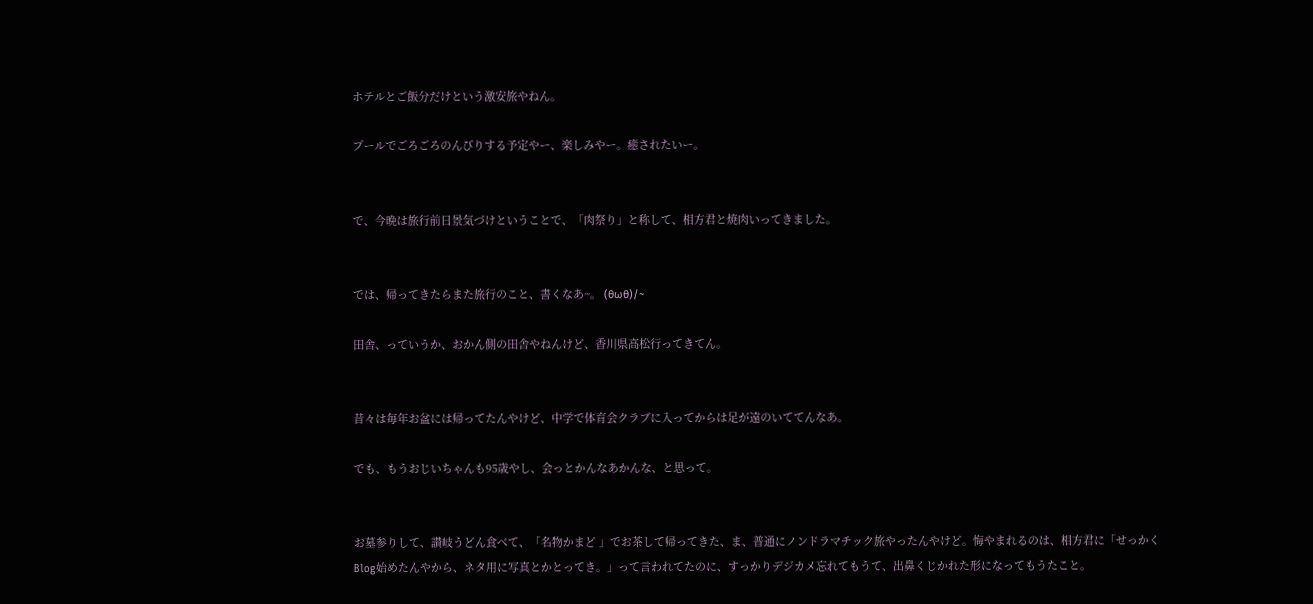ホテルとご飯分だけという激安旅やねん。

プールでごろごろのんびりする予定やー、楽しみやー。癒されたいー。


で、今晩は旅行前日景気づけということで、「肉祭り」と称して、相方君と焼肉いってきました。


では、帰ってきたらまた旅行のこと、書くなあ~。 (θωθ)/~

田舎、っていうか、おかん側の田舎やねんけど、香川県高松行ってきてん。


昔々は毎年お盆には帰ってたんやけど、中学で体育会クラブに入ってからは足が遠のいててんなあ。

でも、もうおじいちゃんも95歳やし、会っとかんなあかんな、と思って。


お墓参りして、讃岐うどん食べて、「名物かまど 」でお茶して帰ってきた、ま、普通にノンドラマチック旅やったんやけど。悔やまれるのは、相方君に「せっかくBlog始めたんやから、ネタ用に写真とかとってき。」って言われてたのに、すっかりデジカメ忘れてもうて、出鼻くじかれた形になってもうたこと。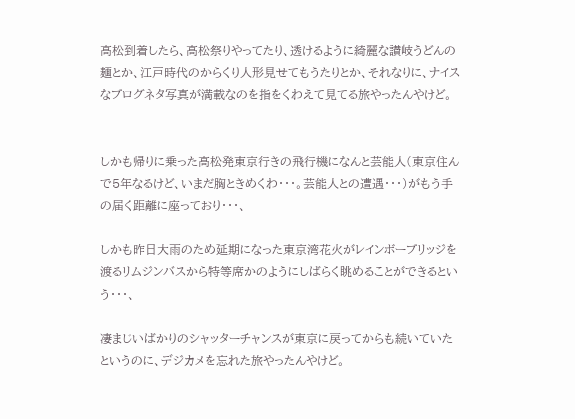高松到着したら、高松祭りやってたり、透けるように綺麗な讃岐うどんの麺とか、江戸時代のからくり人形見せてもうたりとか、それなりに、ナイスなブログネタ写真が満載なのを指をくわえて見てる旅やったんやけど。


しかも帰りに乗った高松発東京行きの飛行機になんと芸能人(東京住んで5年なるけど、いまだ胸ときめくわ・・・。芸能人との遭遇・・・)がもう手の届く距離に座っており・・・、

しかも昨日大雨のため延期になった東京湾花火がレインボーブリッジを渡るリムジンバスから特等席かのようにしばらく眺めることができるという・・・、

凄まじいばかりのシャッターチャンスが東京に戻ってからも続いていたというのに、デジカメを忘れた旅やったんやけど。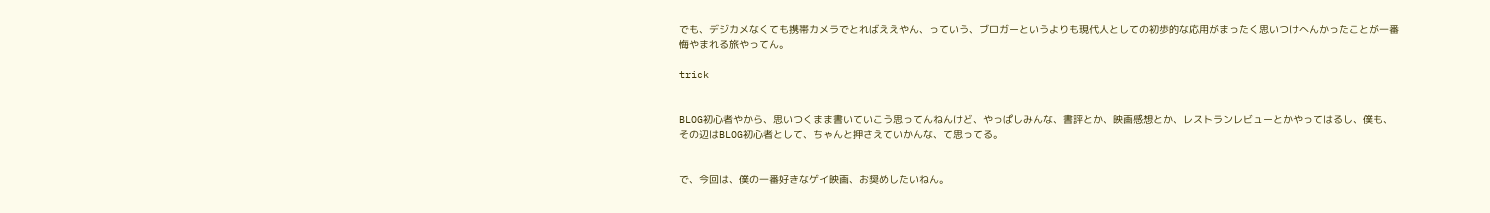でも、デジカメなくても携帯カメラでとればええやん、っていう、ブロガーというよりも現代人としての初歩的な応用がまったく思いつけへんかったことが一番悔やまれる旅やってん。

trick


BLOG初心者やから、思いつくまま書いていこう思ってんねんけど、やっぱしみんな、書評とか、映画感想とか、レストランレビューとかやってはるし、僕も、その辺はBLOG初心者として、ちゃんと押さえていかんな、て思ってる。


で、今回は、僕の一番好きなゲイ映画、お奨めしたいねん。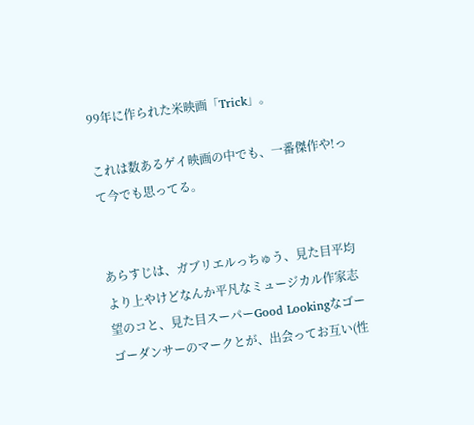99年に作られた米映画「Trick」。

これは数あるゲイ映画の中でも、一番傑作や!って今でも思ってる。


あらすじは、ガブリエルっちゅう、見た目平均より上やけどなんか平凡なミュージカル作家志望のコと、見た目スーパーGood Lookingなゴーゴーダンサーのマークとが、出会ってお互い(性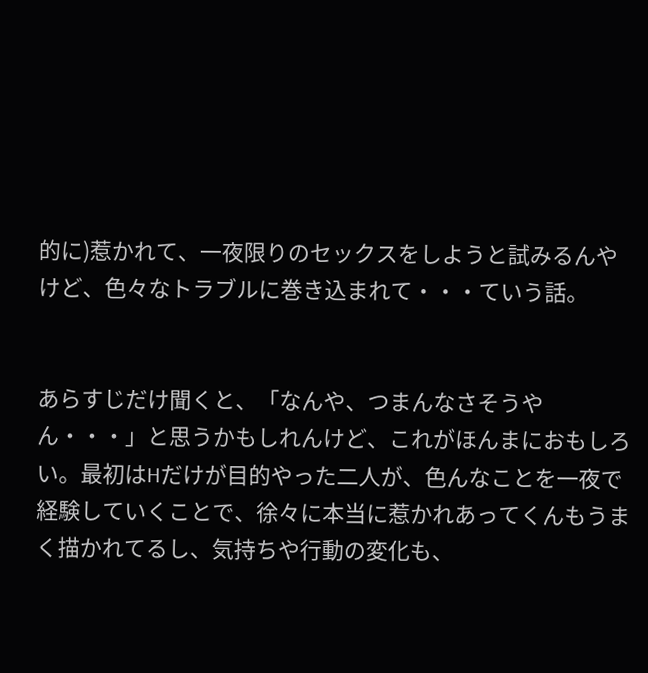的に)惹かれて、一夜限りのセックスをしようと試みるんやけど、色々なトラブルに巻き込まれて・・・ていう話。


あらすじだけ聞くと、「なんや、つまんなさそうやん・・・」と思うかもしれんけど、これがほんまにおもしろい。最初はHだけが目的やった二人が、色んなことを一夜で経験していくことで、徐々に本当に惹かれあってくんもうまく描かれてるし、気持ちや行動の変化も、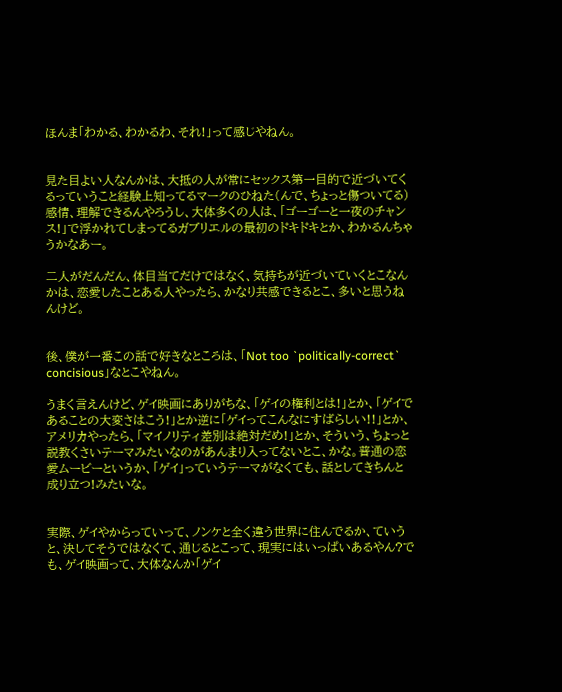ほんま「わかる、わかるわ、それ!」って感じやねん。


見た目よい人なんかは、大抵の人が常にセックス第一目的で近づいてくるっていうこと経験上知ってるマークのひねた(んで、ちょっと傷ついてる)感情、理解できるんやろうし、大体多くの人は、「ゴーゴーと一夜のチャンス!」で浮かれてしまってるガブリエルの最初のドキドキとか、わかるんちゃうかなあー。

二人がだんだん、体目当てだけではなく、気持ちが近づいていくとこなんかは、恋愛したことある人やったら、かなり共感できるとこ、多いと思うねんけど。


後、僕が一番この話で好きなところは、「Not too `politically-correct` concisious」なとこやねん。

うまく言えんけど、ゲイ映画にありがちな、「ゲイの権利とは!」とか、「ゲイであることの大変さはこう!」とか逆に「ゲイってこんなにすばらしい!!」とか、アメリカやったら、「マイノリティ差別は絶対だめ!」とか、そういう、ちょっと説教くさいテーマみたいなのがあんまり入ってないとこ、かな。普通の恋愛ムービーというか、「ゲイ」っていうテーマがなくても、話としてきちんと成り立つ!みたいな。


実際、ゲイやからっていって、ノンケと全く違う世界に住んでるか、ていうと、決してそうではなくて、通じるとこって、現実にはいっぱいあるやん?でも、ゲイ映画って、大体なんか「ゲイ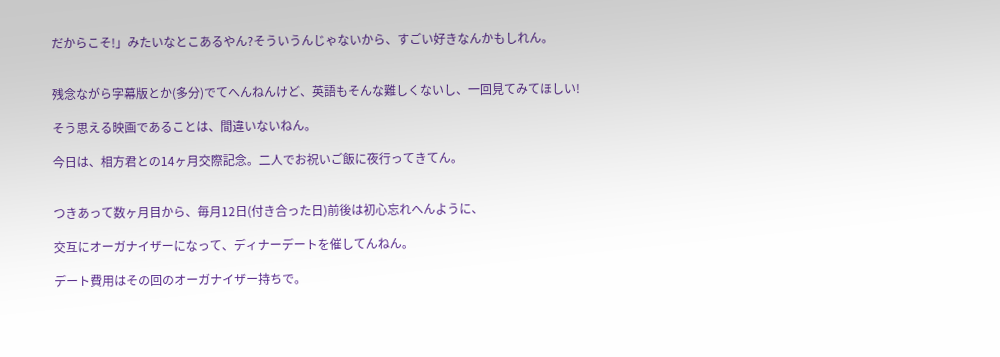だからこそ!」みたいなとこあるやん?そういうんじゃないから、すごい好きなんかもしれん。


残念ながら字幕版とか(多分)でてへんねんけど、英語もそんな難しくないし、一回見てみてほしい!

そう思える映画であることは、間違いないねん。

今日は、相方君との14ヶ月交際記念。二人でお祝いご飯に夜行ってきてん。


つきあって数ヶ月目から、毎月12日(付き合った日)前後は初心忘れへんように、

交互にオーガナイザーになって、ディナーデートを催してんねん。

デート費用はその回のオーガナイザー持ちで。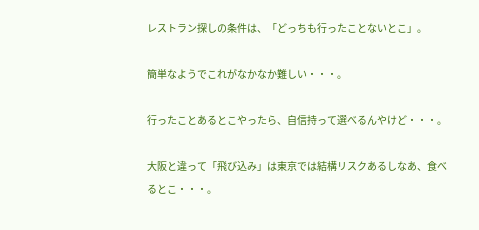レストラン探しの条件は、「どっちも行ったことないとこ」。

簡単なようでこれがなかなか難しい・・・。

行ったことあるとこやったら、自信持って選べるんやけど・・・。

大阪と違って「飛び込み」は東京では結構リスクあるしなあ、食べるとこ・・・。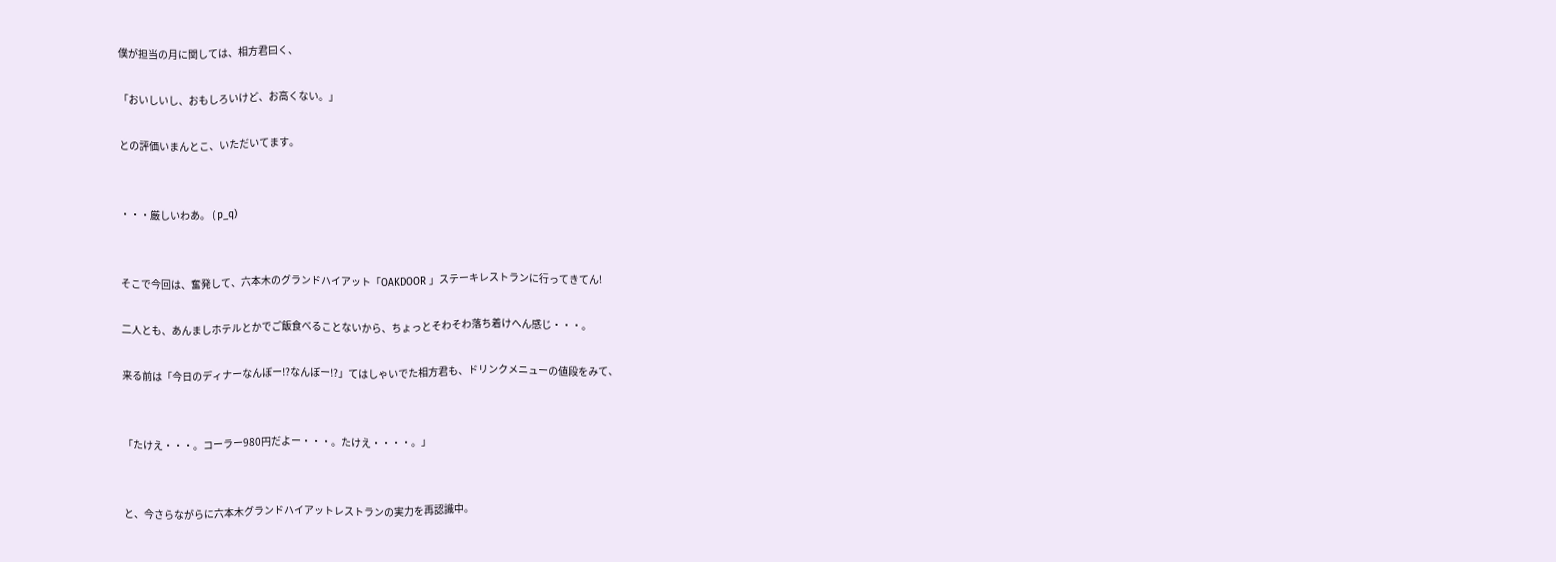僕が担当の月に関しては、相方君曰く、

「おいしいし、おもしろいけど、お高くない。」

との評価いまんとこ、いただいてます。


・・・厳しいわあ。 ( p_q)


そこで今回は、奮発して、六本木のグランドハイアット「OAKDOOR 」ステーキレストランに行ってきてん!

二人とも、あんましホテルとかでご飯食べることないから、ちょっとそわそわ落ち着けへん感じ・・・。

来る前は「今日のディナーなんぼー!?なんぼー!?」てはしゃいでた相方君も、ドリンクメニューの値段をみて、


「たけえ・・・。コーラー980円だよー・・・。たけえ・・・・。」


と、今さらながらに六本木グランドハイアットレストランの実力を再認識中。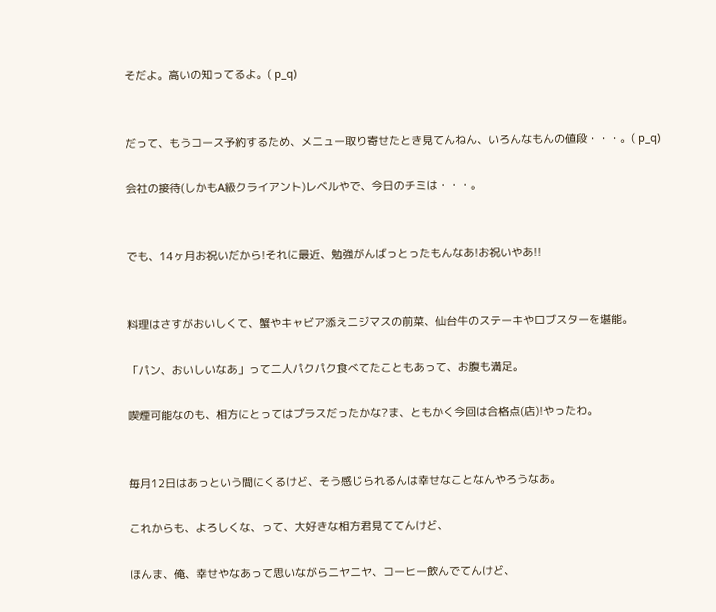そだよ。高いの知ってるよ。( p_q)


だって、もうコース予約するため、メニュー取り寄せたとき見てんねん、いろんなもんの値段・・・。( p_q)

会社の接待(しかもA級クライアント)レベルやで、今日のチミは・・・。


でも、14ヶ月お祝いだから!それに最近、勉強がんばっとったもんなあ!お祝いやあ!!


料理はさすがおいしくて、蟹やキャビア添えニジマスの前菜、仙台牛のステーキやロブスターを堪能。

「パン、おいしいなあ」って二人パクパク食べてたこともあって、お腹も満足。

喫煙可能なのも、相方にとってはプラスだったかな?ま、ともかく今回は合格点(店)!やったわ。


毎月12日はあっという間にくるけど、そう感じられるんは幸せなことなんやろうなあ。

これからも、よろしくな、って、大好きな相方君見ててんけど、

ほんま、俺、幸せやなあって思いながらニヤニヤ、コーヒー飲んでてんけど、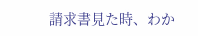請求書見た時、わか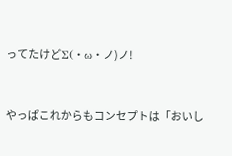ってたけどΣ(・ω・ノ)ノ!


やっぱこれからもコンセプトは「おいし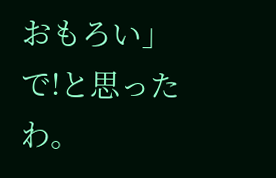おもろい」で!と思ったわ。